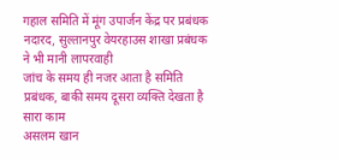गहाल समिति में मूंग उपार्जन केंद्र पर प्रबंधक नदारद, सुल्तानपुर वेयरहाउस शाखा प्रबंधक ने भी मानी लापरवाही
जांच के समय ही नजर आता है समिति प्रबंधक, बाकी समय दूसरा व्यक्ति देखता है सारा काम
असलम खान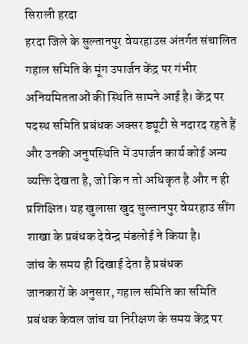सिराली हरदा
हरदा जिले के सुल्तानपुर वेयरहाउस अंतर्गत संचालित गहाल समिति के मूंग उपार्जन केंद्र पर गंभीर अनियमितताओं की स्थिति सामने आई है। केंद्र पर पदस्थ समिति प्रबंधक अक्सर ड्यूटी से नदारद रहते हैं और उनकी अनुपस्थिति में उपार्जन कार्य कोई अन्य व्यक्ति देखता है, जो कि न तो अधिकृत है और न ही प्रशिक्षित। यह खुलासा खुद सुल्तानपुर वेयरहाउ सींग शाखा के प्रबंधक देवेन्द्र मंडलोई ने किया है।
जांच के समय ही दिखाई देता है प्रबंधक
जानकारों के अनुसार, गहाल समिति का समिति प्रबंधक केवल जांच या निरीक्षण के समय केंद्र पर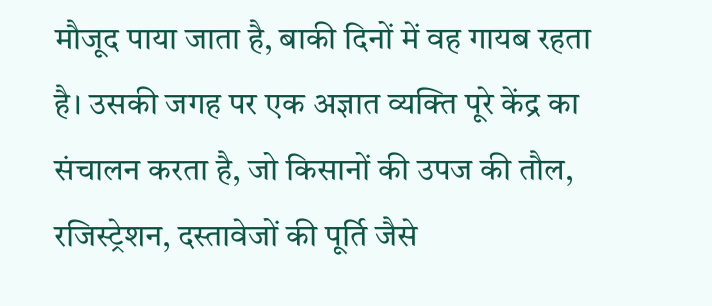मौजूद पाया जाता है, बाकी दिनों में वह गायब रहता है। उसकी जगह पर एक अज्ञात व्यक्ति पूरे केंद्र का संचालन करता है, जो किसानों की उपज की तौल, रजिस्ट्रेशन, दस्तावेजों की पूर्ति जैसे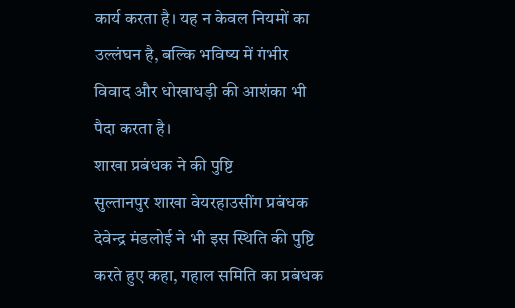कार्य करता है। यह न केवल नियमों का उल्लंघन है, बल्कि भविष्य में गंभीर विवाद और धोखाधड़ी की आशंका भी पैदा करता है।
शाखा प्रबंधक ने की पुष्टि
सुल्तानपुर शाखा वेयरहाउसींग प्रबंधक देवेन्द्र मंडलोई ने भी इस स्थिति की पुष्टि करते हुए कहा, गहाल समिति का प्रबंधक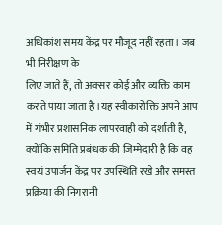अधिकांश समय केंद्र पर मौजूद नहीं रहता। जब भी निरीक्षण के
लिए जाते हैं, तो अक्सर कोई और व्यक्ति काम करते पाया जाता है।यह स्वीकारोक्ति अपने आप में गंभीर प्रशासनिक लापरवाही को दर्शाती है, क्योंकि समिति प्रबंधक की जिम्मेदारी है कि वह स्वयं उपार्जन केंद्र पर उपस्थिति रखे और समस्त प्रक्रिया की निगरानी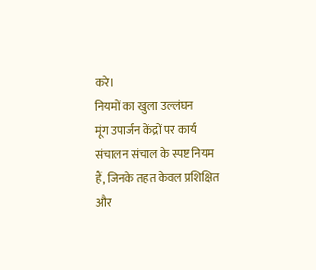करे।
नियमों का खुला उल्लंघन
मूंग उपार्जन केंद्रों पर कार्य संचालन संचाल के स्पष्ट नियम हैं, जिनके तहत केवल प्रशिक्षित और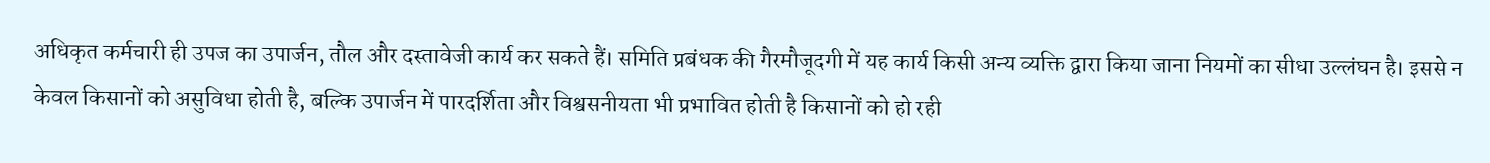अधिकृत कर्मचारी ही उपज का उपार्जन, तौल और दस्तावेजी कार्य कर सकते हैं। समिति प्रबंधक की गैरमौजूदगी में यह कार्य किसी अन्य व्यक्ति द्वारा किया जाना नियमों का सीधा उल्लंघन है। इससे न केवल किसानों को असुविधा होती है, बल्कि उपार्जन में पारदर्शिता और विश्वसनीयता भी प्रभावित होती है किसानों को हो रही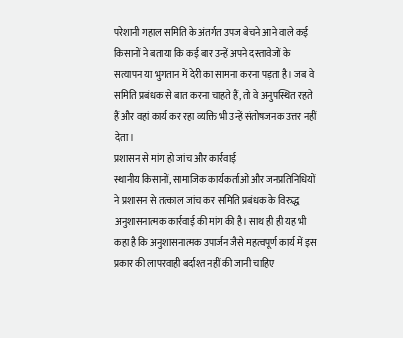परेशानी गहाल समिति के अंतर्गत उपज बेचने आने वाले कई किसानों ने बताया कि कई बार उन्हें अपने दस्तावेजों के सत्यापन या भुगतान में देरी का सामना करना पड़ता है। जब वे समिति प्रबंधक से बात करना चाहते हैं, तो वे अनुपस्थित रहते हैं और वहां कार्य कर रहा व्यक्ति भी उन्हें संतोषजनक उत्तर नहीं देता।
प्रशासन से मांग हो जांच और कार्रवाई
स्थानीय किसानों, सामाजिक कार्यकर्ताओं और जनप्रतिनिधियों ने प्रशासन से तत्काल जांच कर समिति प्रबंधक के विरुद्ध अनुशासनात्मक कार्रवाई की मांग की है। साथ ही ही यह भी कहा है कि अनुशासनात्मक उपार्जन जैसे महत्वपूर्ण कार्य में इस प्रकार की लापरवाही बर्दाश्त नहीं की जानी चाहिए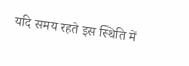यदि समय रहते इस स्थिति में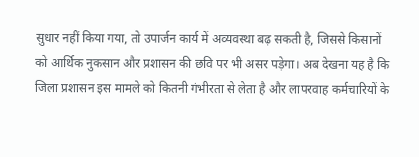सुधार नहीं किया गया, तो उपार्जन कार्य में अव्यवस्था बढ़ सकती है, जिससे किसानों को आर्थिक नुकसान और प्रशासन की छवि पर भी असर पड़ेगा। अब देखना यह है कि जिला प्रशासन इस मामले को कितनी गंभीरता से लेता है और लापरवाह कर्मचारियों के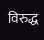विरुद्ध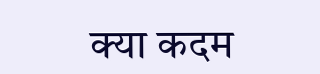क्या कदम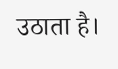उठाता है।